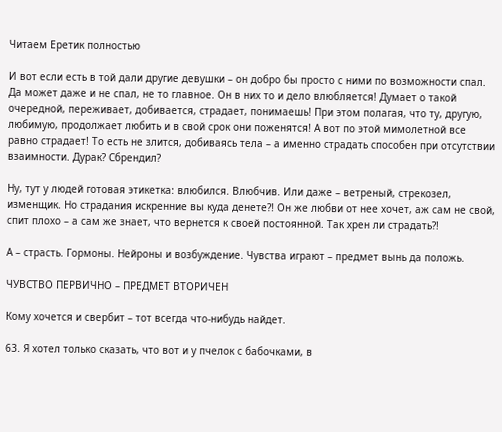Читаем Еретик полностью

И вот если есть в той дали другие девушки – он добро бы просто с ними по возможности спал. Да может даже и не спал, не то главное. Он в них то и дело влюбляется! Думает о такой очередной, переживает, добивается, страдает, понимаешь! При этом полагая, что ту, другую, любимую, продолжает любить и в свой срок они поженятся! А вот по этой мимолетной все равно страдает! То есть не злится, добиваясь тела – а именно страдать способен при отсутствии взаимности. Дурак? Сбрендил?

Ну, тут у людей готовая этикетка: влюбился. Влюбчив. Или даже – ветреный, стрекозел, изменщик. Но страдания искренние вы куда денете?! Он же любви от нее хочет, аж сам не свой, спит плохо – а сам же знает, что вернется к своей постоянной. Так хрен ли страдать?!

А – страсть. Гормоны. Нейроны и возбуждение. Чувства играют – предмет вынь да положь.

ЧУВСТВО ПЕРВИЧНО – ПРЕДМЕТ ВТОРИЧЕН

Кому хочется и свербит – тот всегда что-нибудь найдет.

63. Я хотел только сказать, что вот и у пчелок с бабочками, в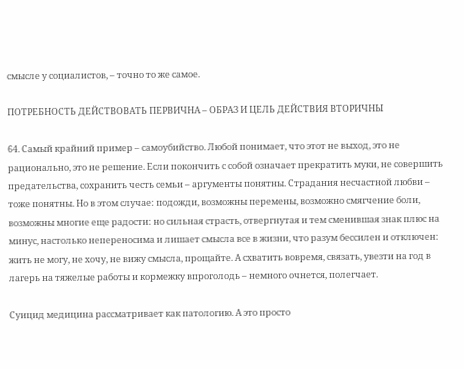смысле у социалистов, – точно то же самое.

ПОТРЕБНОСТЬ ДЕЙСТВОВАТЬ ПЕРВИЧНА – ОБРАЗ И ЦЕЛЬ ДЕЙСТВИЯ ВТОРИЧНЫ

64. Самый крайний пример – самоубийство. Любой понимает, что этот не выход, это не рационально, это не решение. Если покончить с собой означает прекратить муки, не совершить предательства, сохранить честь семьи – аргументы понятны. Страдания несчастной любви – тоже понятны. Но в этом случае: подожди, возможны перемены, возможно смягчение боли, возможны многие еще радости: но сильная страсть, отвергнутая и тем сменившая знак плюс на минус, настолько непереносима и лишает смысла все в жизни, что разум бессилен и отключен: жить не могу, не хочу, не вижу смысла, прощайте. А схватить вовремя, связать, увезти на год в лагерь на тяжелые работы и кормежку впроголодь – немного очнется, полегчает.

Суицид медицина рассматривает как патологию. А это просто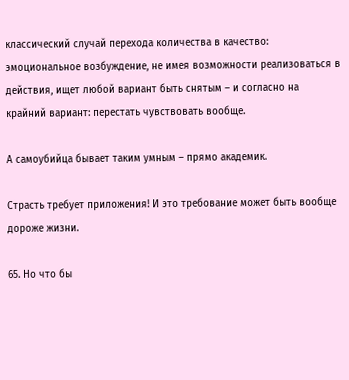классический случай перехода количества в качество: эмоциональное возбуждение, не имея возможности реализоваться в действия, ищет любой вариант быть снятым – и согласно на крайний вариант: перестать чувствовать вообще.

А самоубийца бывает таким умным – прямо академик.

Страсть требует приложения! И это требование может быть вообще дороже жизни.

65. Но что бы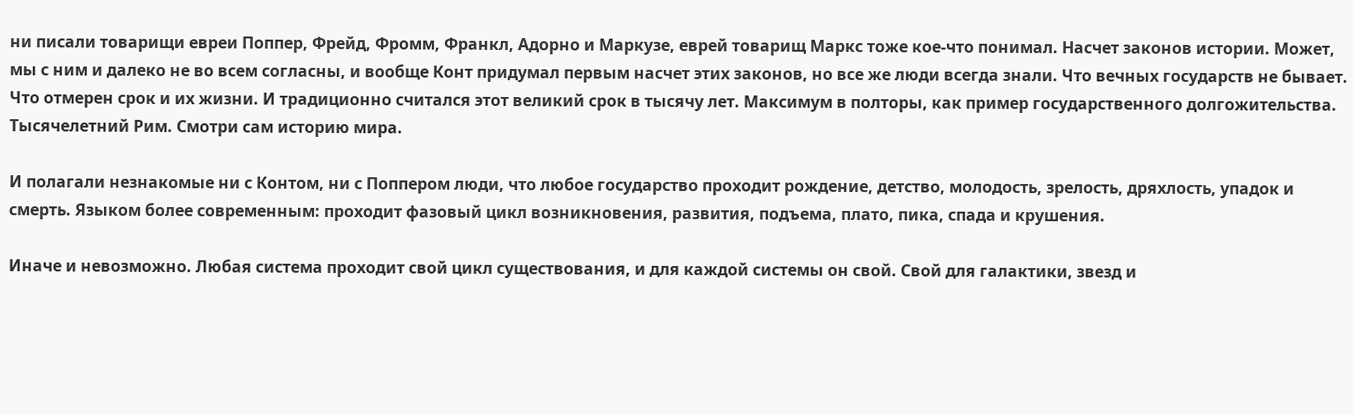ни писали товарищи евреи Поппер, Фрейд, Фромм, Франкл, Адорно и Маркузе, еврей товарищ Маркс тоже кое-что понимал. Насчет законов истории. Может, мы с ним и далеко не во всем согласны, и вообще Конт придумал первым насчет этих законов, но все же люди всегда знали. Что вечных государств не бывает. Что отмерен срок и их жизни. И традиционно считался этот великий срок в тысячу лет. Максимум в полторы, как пример государственного долгожительства. Тысячелетний Рим. Смотри сам историю мира.

И полагали незнакомые ни с Контом, ни с Поппером люди, что любое государство проходит рождение, детство, молодость, зрелость, дряхлость, упадок и смерть. Языком более современным: проходит фазовый цикл возникновения, развития, подъема, плато, пика, спада и крушения.

Иначе и невозможно. Любая система проходит свой цикл существования, и для каждой системы он свой. Свой для галактики, звезд и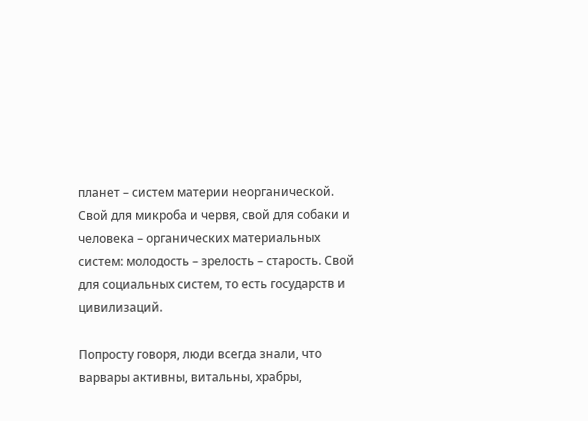планет – систем материи неорганической. Свой для микроба и червя, свой для собаки и человека – органических материальных систем: молодость – зрелость – старость. Свой для социальных систем, то есть государств и цивилизаций.

Попросту говоря, люди всегда знали, что варвары активны, витальны, храбры,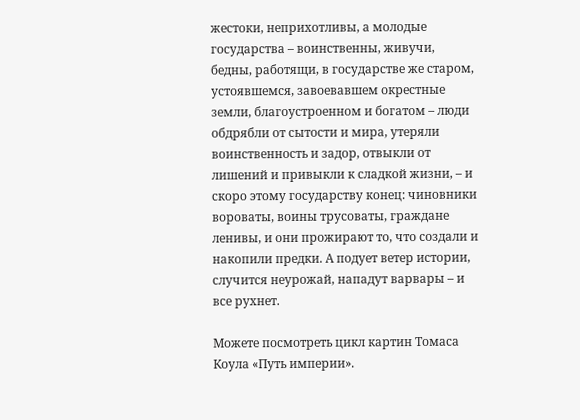жестоки, неприхотливы, а молодые государства – воинственны, живучи, бедны, работящи, в государстве же старом, устоявшемся, завоевавшем окрестные земли, благоустроенном и богатом – люди обдрябли от сытости и мира, утеряли воинственность и задор, отвыкли от лишений и привыкли к сладкой жизни, – и скоро этому государству конец: чиновники вороваты, воины трусоваты, граждане ленивы, и они прожирают то, что создали и накопили предки. А подует ветер истории, случится неурожай, нападут варвары – и все рухнет.

Можете посмотреть цикл картин Томаса Коула «Путь империи».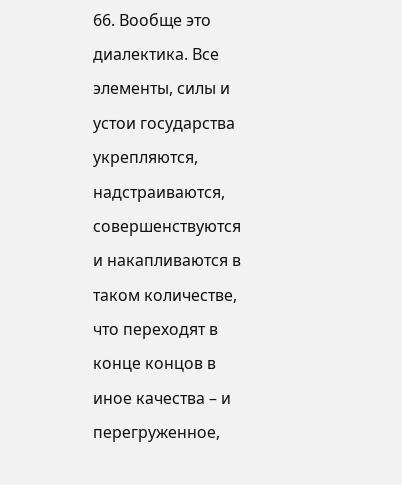66. Вообще это диалектика. Все элементы, силы и устои государства укрепляются, надстраиваются, совершенствуются и накапливаются в таком количестве, что переходят в конце концов в иное качества – и перегруженное,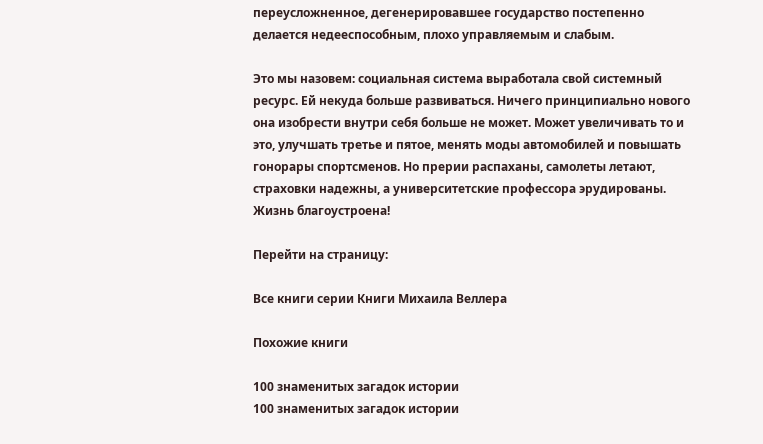переусложненное, дегенерировавшее государство постепенно делается недееспособным, плохо управляемым и слабым.

Это мы назовем: социальная система выработала свой системный ресурс. Ей некуда больше развиваться. Ничего принципиально нового она изобрести внутри себя больше не может. Может увеличивать то и это, улучшать третье и пятое, менять моды автомобилей и повышать гонорары спортсменов. Но прерии распаханы, самолеты летают, страховки надежны, а университетские профессора эрудированы. Жизнь благоустроена!

Перейти на страницу:

Все книги серии Книги Михаила Веллера

Похожие книги

100 знаменитых загадок истории
100 знаменитых загадок истории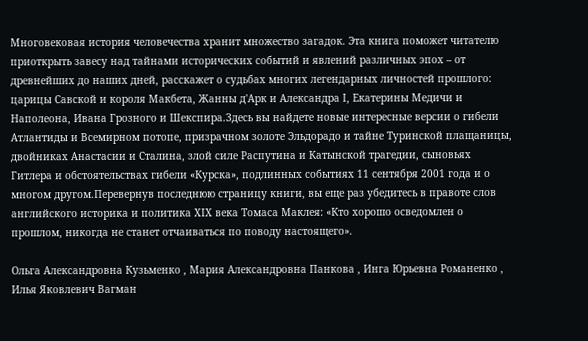Многовековая история человечества хранит множество загадок. Эта книга поможет читателю приоткрыть завесу над тайнами исторических событий и явлений различных эпох – от древнейших до наших дней, расскажет о судьбах многих легендарных личностей прошлого: царицы Савской и короля Макбета, Жанны д'Арк и Александра I, Екатерины Медичи и Наполеона, Ивана Грозного и Шекспира.Здесь вы найдете новые интересные версии о гибели Атлантиды и Всемирном потопе, призрачном золоте Эльдорадо и тайне Туринской плащаницы, двойниках Анастасии и Сталина, злой силе Распутина и Катынской трагедии, сыновьях Гитлера и обстоятельствах гибели «Курска», подлинных событиях 11 сентября 2001 года и о многом другом.Перевернув последнюю страницу книги, вы еще раз убедитесь в правоте слов английского историка и политика XIX века Томаса Маклея: «Кто хорошо осведомлен о прошлом, никогда не станет отчаиваться по поводу настоящего».

Ольга Александровна Кузьменко , Мария Александровна Панкова , Инга Юрьевна Романенко , Илья Яковлевич Вагман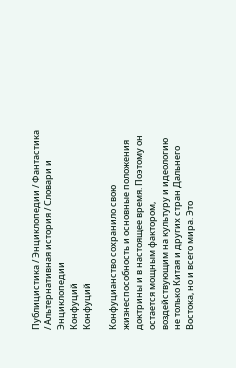Публицистика / Энциклопедии / Фантастика / Альтернативная история / Словари и Энциклопедии
Конфуций
Конфуций

Конфуцианство сохранило свою жизнеспособность и основные положения доктрины и в настоящее время. Поэтому он остается мощным фактором, воздействующим на культуру и идеологию не только Китая и других стран Дальнего Востока, но и всего мира. Это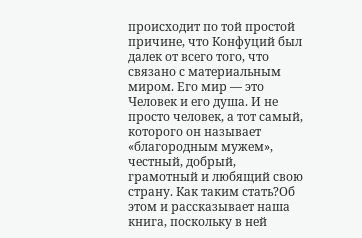происходит по той простой причине, что Конфуций был далек от всего того, что связано с материальным миром. Его мир — это Человек и его душа. И не просто человек, а тот самый, которого он называет «благородным мужем», честный, добрый, грамотный и любящий свою страну. Как таким стать?Об этом и рассказывает наша книга, поскольку в ней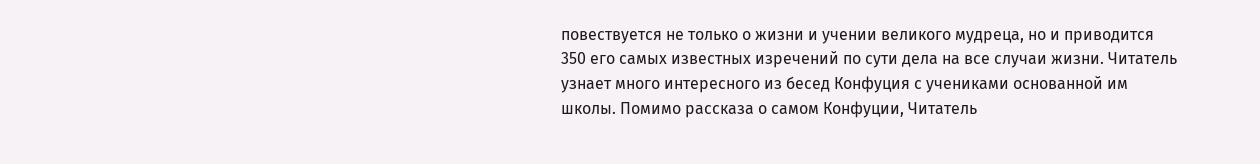повествуется не только о жизни и учении великого мудреца, но и приводится 350 его самых известных изречений по сути дела на все случаи жизни. Читатель узнает много интересного из бесед Конфуция с учениками основанной им школы. Помимо рассказа о самом Конфуции, Читатель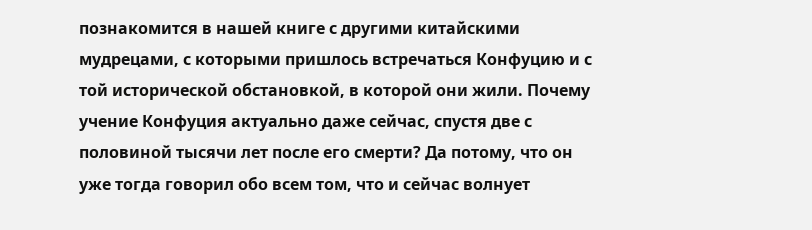познакомится в нашей книге с другими китайскими мудрецами, с которыми пришлось встречаться Конфуцию и с той исторической обстановкой, в которой они жили. Почему учение Конфуция актуально даже сейчас, спустя две с половиной тысячи лет после его смерти? Да потому, что он уже тогда говорил обо всем том, что и сейчас волнует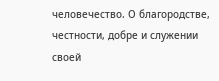человечество. О благородстве, честности, добре и служении своей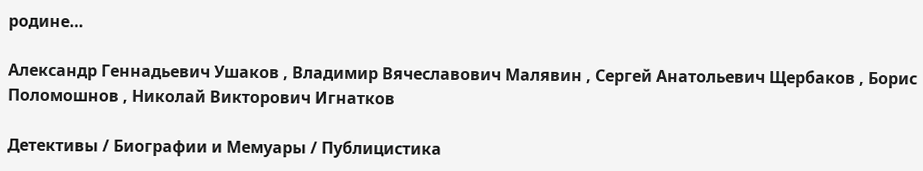родине…

Александр Геннадьевич Ушаков , Владимир Вячеславович Малявин , Сергей Анатольевич Щербаков , Борис Поломошнов , Николай Викторович Игнатков

Детективы / Биографии и Мемуары / Публицистика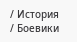/ История / Боевики